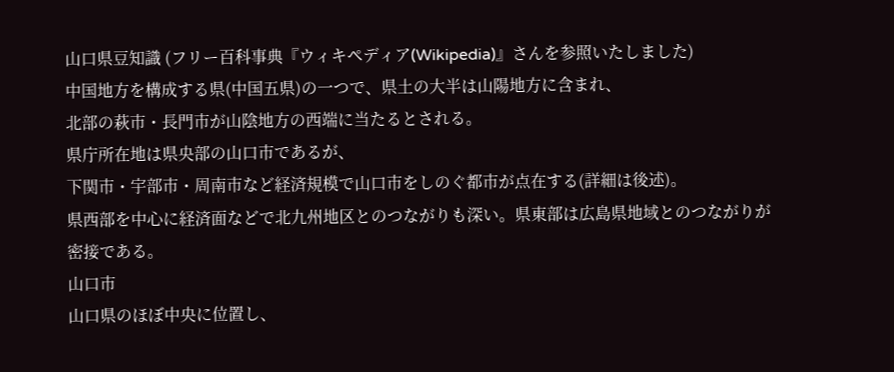山口県豆知識 (フリー百科事典『ウィキペディア(Wikipedia)』さんを参照いたしました)
中国地方を構成する県(中国五県)の一つで、県土の大半は山陽地方に含まれ、
北部の萩市・長門市が山陰地方の西端に当たるとされる。
県庁所在地は県央部の山口市であるが、
下関市・宇部市・周南市など経済規模で山口市をしのぐ都市が点在する(詳細は後述)。
県西部を中心に経済面などで北九州地区とのつながりも深い。県東部は広島県地域とのつながりが密接である。
山口市
山口県のほぼ中央に位置し、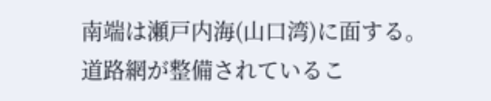南端は瀬戸内海(山口湾)に面する。
道路網が整備されているこ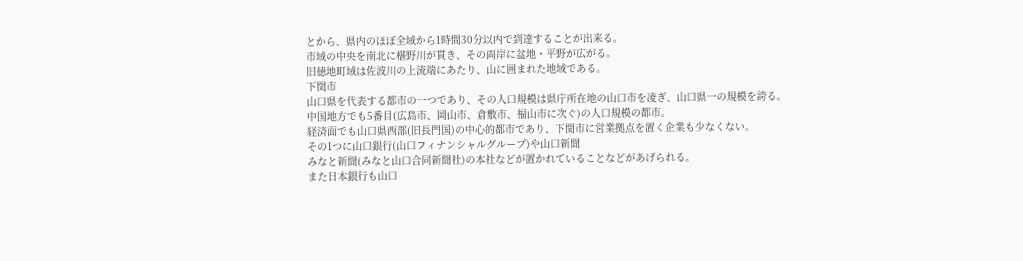とから、県内のほぼ全域から1時間30分以内で到達することが出来る。
市域の中央を南北に椹野川が貫き、その両岸に盆地・平野が広がる。
旧徳地町域は佐波川の上流端にあたり、山に囲まれた地域である。
下関市
山口県を代表する都市の一つであり、その人口規模は県庁所在地の山口市を凌ぎ、山口県一の規模を誇る。
中国地方でも5番目(広島市、岡山市、倉敷市、福山市に次ぐ)の人口規模の都市。
経済面でも山口県西部(旧長門国)の中心的都市であり、下関市に営業拠点を置く企業も少なくない。
その1つに山口銀行(山口フィナンシャルグループ)や山口新聞
みなと新聞(みなと山口合同新聞社)の本社などが置かれていることなどがあげられる。
また日本銀行も山口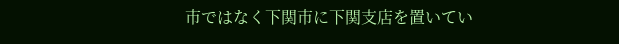市ではなく下関市に下関支店を置いてい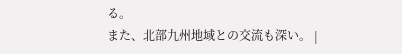る。
また、北部九州地域との交流も深い。 |